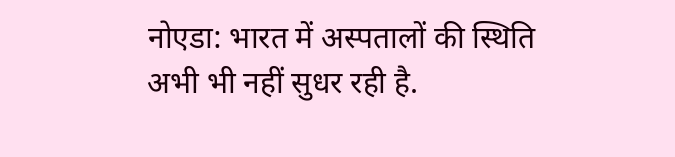नोएडा: भारत में अस्पतालों की स्थिति अभी भी नहीं सुधर रही है.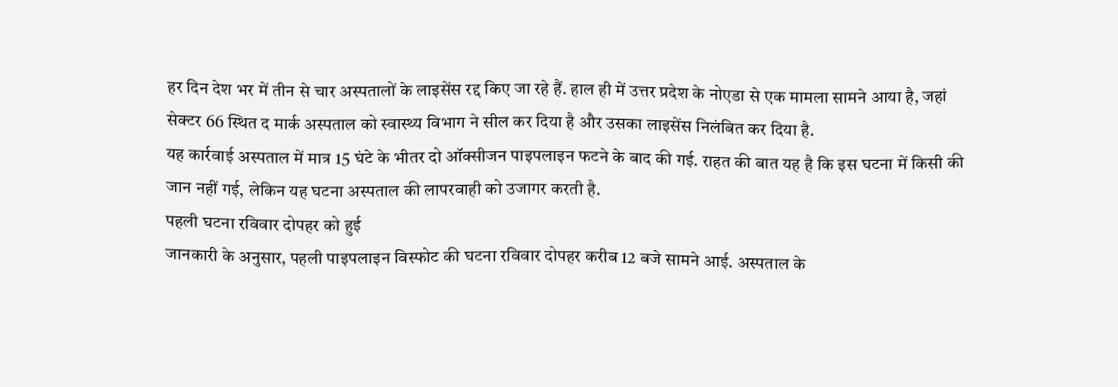हर दिन देश भर में तीन से चार अस्पतालों के लाइसेंस रद्द किए जा रहे हैं. हाल ही में उत्तर प्रदेश के नोएडा से एक मामला सामने आया है, जहां सेक्टर 66 स्थित द मार्क अस्पताल को स्वास्थ्य विभाग ने सील कर दिया है और उसका लाइसेंस निलंबित कर दिया है.
यह कार्रवाई अस्पताल में मात्र 15 घंटे के भीतर दो ऑक्सीजन पाइपलाइन फटने के बाद की गई. राहत की बात यह है कि इस घटना में किसी की जान नहीं गई, लेकिन यह घटना अस्पताल की लापरवाही को उजागर करती है.
पहली घटना रविवार दोपहर को हुई
जानकारी के अनुसार, पहली पाइपलाइन विस्फोट की घटना रविवार दोपहर करीब 12 बजे सामने आई. अस्पताल के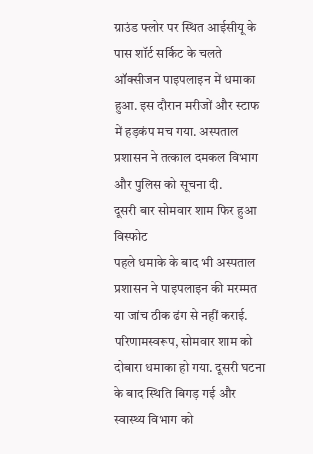ग्राउंड फ्लोर पर स्थित आईसीयू के पास शॉर्ट सर्किट के चलते ऑक्सीजन पाइपलाइन में धमाका हुआ. इस दौरान मरीजों और स्टाफ में हड़कंप मच गया. अस्पताल प्रशासन ने तत्काल दमकल विभाग और पुलिस को सूचना दी.
दूसरी बार सोमवार शाम फिर हुआ विस्फोट
पहले धमाके के बाद भी अस्पताल प्रशासन ने पाइपलाइन की मरम्मत या जांच ठीक ढंग से नहीं कराई. परिणामस्वरूप, सोमवार शाम को दोबारा धमाका हो गया. दूसरी घटना के बाद स्थिति बिगड़ गई और स्वास्थ्य विभाग को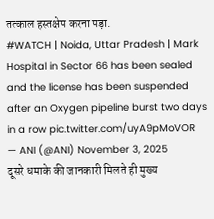तत्काल हस्तक्षेप करना पड़ा.
#WATCH | Noida, Uttar Pradesh | Mark Hospital in Sector 66 has been sealed and the license has been suspended after an Oxygen pipeline burst two days in a row pic.twitter.com/uyA9pMoVOR
— ANI (@ANI) November 3, 2025
दूसरे धमाके की जानकारी मिलते ही मुख्य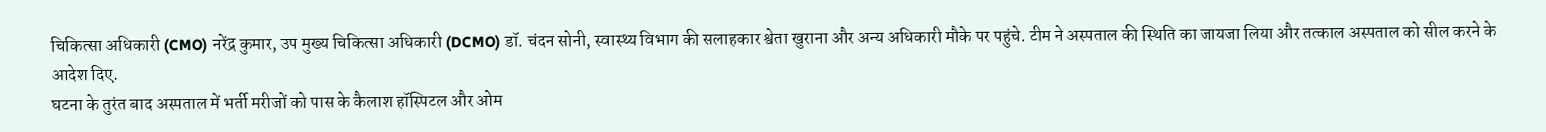चिकित्सा अधिकारी (CMO) नरेंद्र कुमार, उप मुख्य चिकित्सा अधिकारी (DCMO) डॉ. चंदन सोनी, स्वास्थ्य विभाग की सलाहकार श्वेता खुराना और अन्य अधिकारी मौके पर पहुंचे. टीम ने अस्पताल की स्थिति का जायजा लिया और तत्काल अस्पताल को सील करने के आदेश दिए.
घटना के तुरंत बाद अस्पताल में भर्ती मरीजों को पास के कैलाश हॉस्पिटल और ओम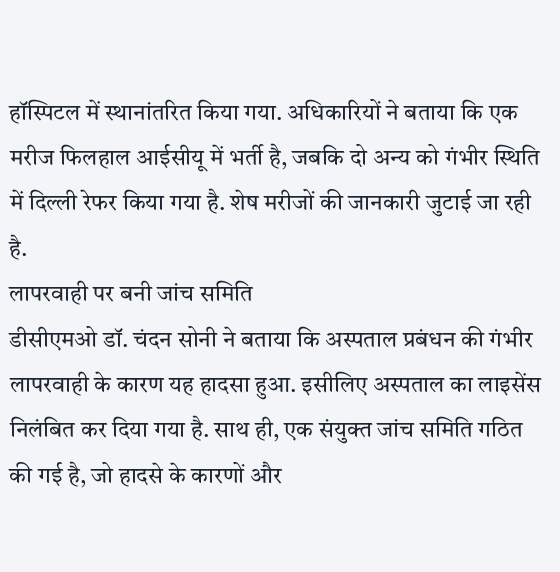हॉस्पिटल में स्थानांतरित किया गया. अधिकारियों ने बताया कि एक मरीज फिलहाल आईसीयू में भर्ती है, जबकि दो अन्य को गंभीर स्थिति में दिल्ली रेफर किया गया है. शेष मरीजों की जानकारी जुटाई जा रही है.
लापरवाही पर बनी जांच समिति
डीसीएमओ डॉ. चंदन सोनी ने बताया कि अस्पताल प्रबंधन की गंभीर लापरवाही के कारण यह हादसा हुआ. इसीलिए अस्पताल का लाइसेंस निलंबित कर दिया गया है. साथ ही, एक संयुक्त जांच समिति गठित की गई है, जो हादसे के कारणों और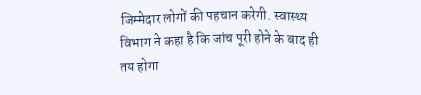जिम्मेदार लोगों की पहचान करेगी. स्वास्थ्य विभाग ने कहा है कि जांच पूरी होने के बाद ही तय होगा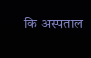कि अस्पताल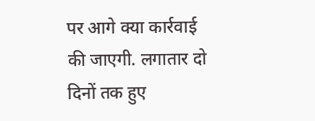पर आगे क्या कार्रवाई की जाएगी. लगातार दो दिनों तक हुए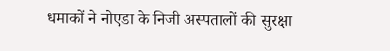धमाकों ने नोएडा के निजी अस्पतालों की सुरक्षा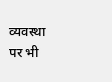व्यवस्था पर भी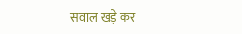सवाल खड़े कर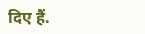दिए हैं.